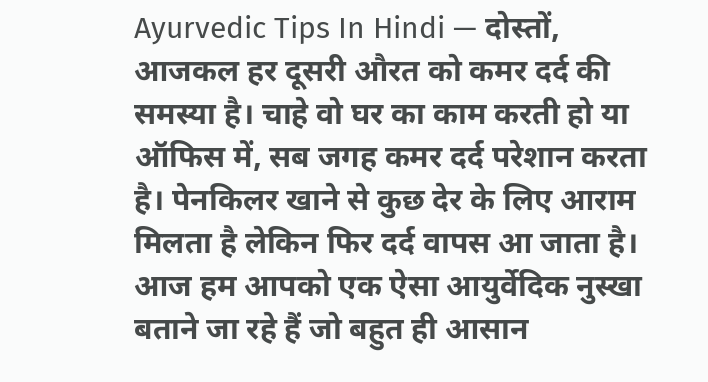Ayurvedic Tips In Hindi — दोस्तों, आजकल हर दूसरी औरत को कमर दर्द की समस्या है। चाहे वो घर का काम करती हो या ऑफिस में, सब जगह कमर दर्द परेशान करता है। पेनकिलर खाने से कुछ देर के लिए आराम मिलता है लेकिन फिर दर्द वापस आ जाता है। आज हम आपको एक ऐसा आयुर्वेदिक नुस्खा बताने जा रहे हैं जो बहुत ही आसान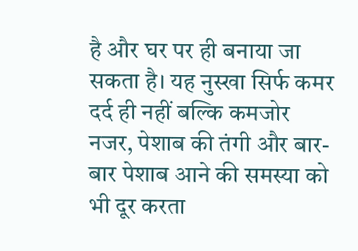है और घर पर ही बनाया जा सकता है। यह नुस्खा सिर्फ कमर दर्द ही नहीं बल्कि कमजोर नजर, पेशाब की तंगी और बार-बार पेशाब आने की समस्या को भी दूर करता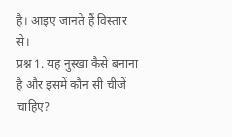है। आइए जानते हैं विस्तार से।
प्रश्न 1. यह नुस्खा कैसे बनाना है और इसमें कौन सी चीजें चाहिए?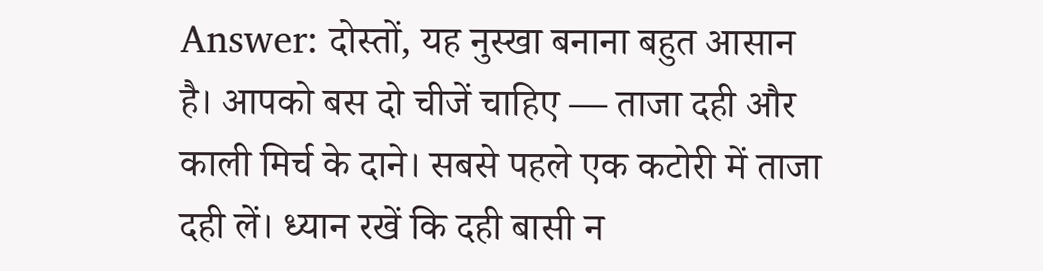Answer: दोस्तों, यह नुस्खा बनाना बहुत आसान है। आपको बस दो चीजें चाहिए — ताजा दही और काली मिर्च के दाने। सबसे पहले एक कटोरी में ताजा दही लें। ध्यान रखें कि दही बासी न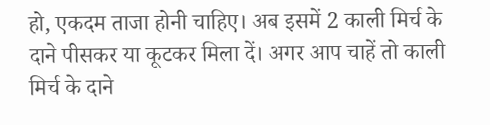हो, एकदम ताजा होनी चाहिए। अब इसमें 2 काली मिर्च के दाने पीसकर या कूटकर मिला दें। अगर आप चाहें तो काली मिर्च के दाने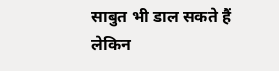साबुत भी डाल सकते हैं लेकिन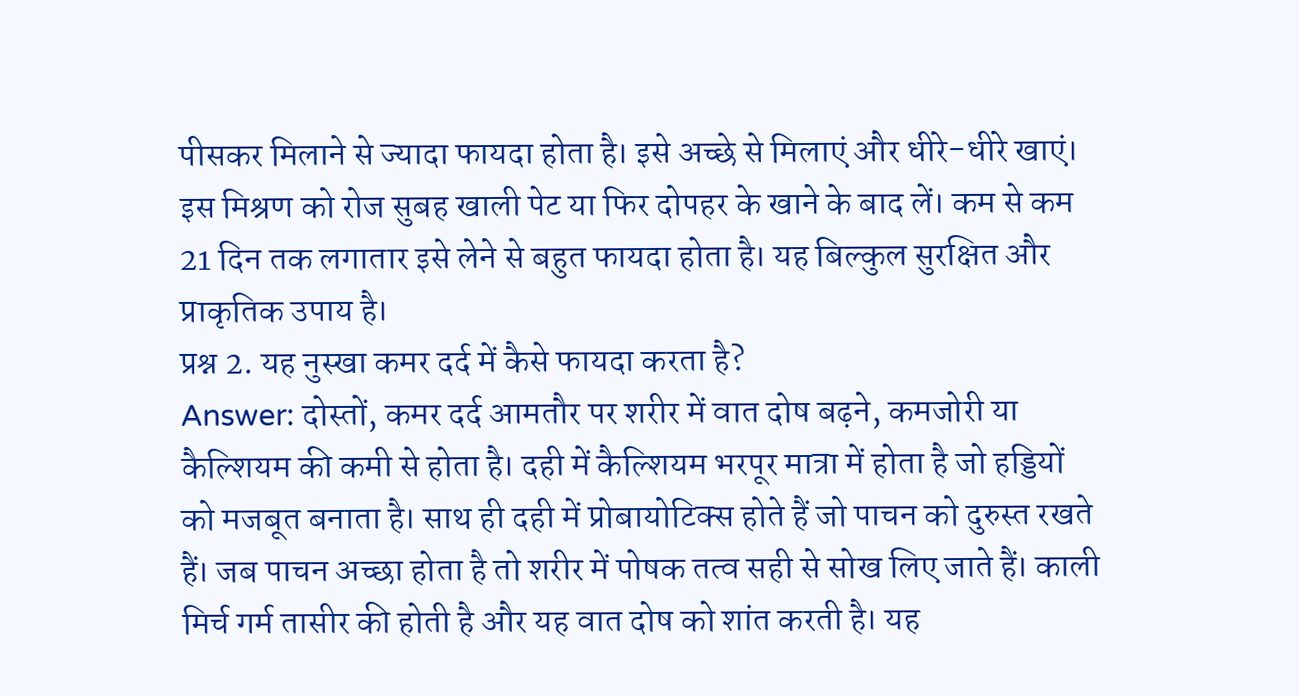पीसकर मिलाने से ज्यादा फायदा होता है। इसे अच्छे से मिलाएं और धीरे-धीरे खाएं। इस मिश्रण को रोज सुबह खाली पेट या फिर दोपहर के खाने के बाद लें। कम से कम 21 दिन तक लगातार इसे लेने से बहुत फायदा होता है। यह बिल्कुल सुरक्षित और प्राकृतिक उपाय है।
प्रश्न 2. यह नुस्खा कमर दर्द में कैसे फायदा करता है?
Answer: दोस्तों, कमर दर्द आमतौर पर शरीर में वात दोष बढ़ने, कमजोरी या कैल्शियम की कमी से होता है। दही में कैल्शियम भरपूर मात्रा में होता है जो हड्डियों को मजबूत बनाता है। साथ ही दही में प्रोबायोटिक्स होते हैं जो पाचन को दुरुस्त रखते हैं। जब पाचन अच्छा होता है तो शरीर में पोषक तत्व सही से सोख लिए जाते हैं। काली मिर्च गर्म तासीर की होती है और यह वात दोष को शांत करती है। यह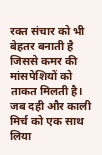रक्त संचार को भी बेहतर बनाती है जिससे कमर की मांसपेशियों को ताकत मिलती है। जब दही और काली मिर्च को एक साथ लिया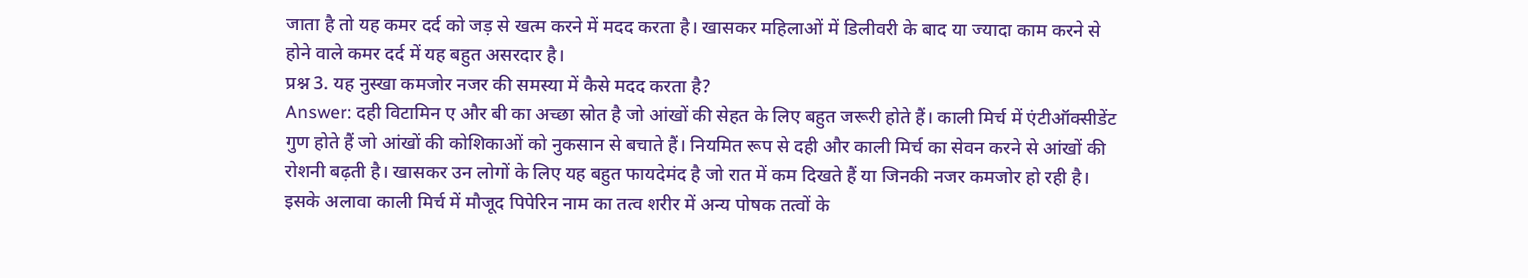जाता है तो यह कमर दर्द को जड़ से खत्म करने में मदद करता है। खासकर महिलाओं में डिलीवरी के बाद या ज्यादा काम करने से होने वाले कमर दर्द में यह बहुत असरदार है।
प्रश्न 3. यह नुस्खा कमजोर नजर की समस्या में कैसे मदद करता है?
Answer: दही विटामिन ए और बी का अच्छा स्रोत है जो आंखों की सेहत के लिए बहुत जरूरी होते हैं। काली मिर्च में एंटीऑक्सीडेंट गुण होते हैं जो आंखों की कोशिकाओं को नुकसान से बचाते हैं। नियमित रूप से दही और काली मिर्च का सेवन करने से आंखों की रोशनी बढ़ती है। खासकर उन लोगों के लिए यह बहुत फायदेमंद है जो रात में कम दिखते हैं या जिनकी नजर कमजोर हो रही है। इसके अलावा काली मिर्च में मौजूद पिपेरिन नाम का तत्व शरीर में अन्य पोषक तत्वों के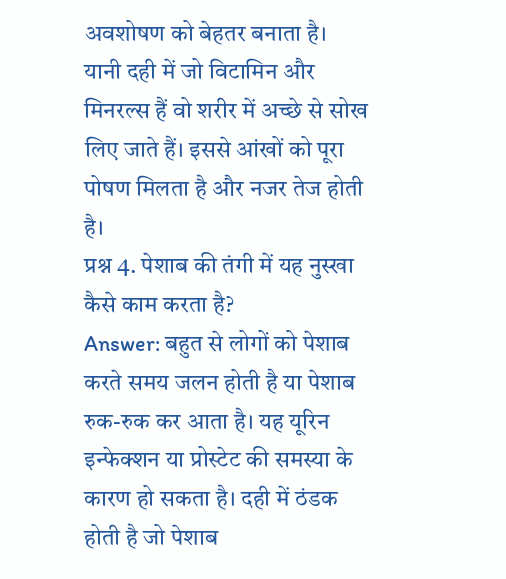अवशोषण को बेहतर बनाता है। यानी दही में जो विटामिन और मिनरल्स हैं वो शरीर में अच्छे से सोख लिए जाते हैं। इससे आंखों को पूरा पोषण मिलता है और नजर तेज होती है।
प्रश्न 4. पेशाब की तंगी में यह नुस्खा कैसे काम करता है?
Answer: बहुत से लोगों को पेशाब करते समय जलन होती है या पेशाब रुक-रुक कर आता है। यह यूरिन इन्फेक्शन या प्रोस्टेट की समस्या के कारण हो सकता है। दही में ठंडक होती है जो पेशाब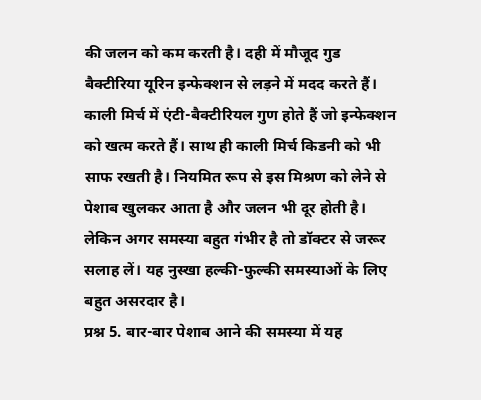की जलन को कम करती है। दही में मौजूद गुड बैक्टीरिया यूरिन इन्फेक्शन से लड़ने में मदद करते हैं। काली मिर्च में एंटी-बैक्टीरियल गुण होते हैं जो इन्फेक्शन को खत्म करते हैं। साथ ही काली मिर्च किडनी को भी साफ रखती है। नियमित रूप से इस मिश्रण को लेने से पेशाब खुलकर आता है और जलन भी दूर होती है। लेकिन अगर समस्या बहुत गंभीर है तो डॉक्टर से जरूर सलाह लें। यह नुस्खा हल्की-फुल्की समस्याओं के लिए बहुत असरदार है।
प्रश्न 5. बार-बार पेशाब आने की समस्या में यह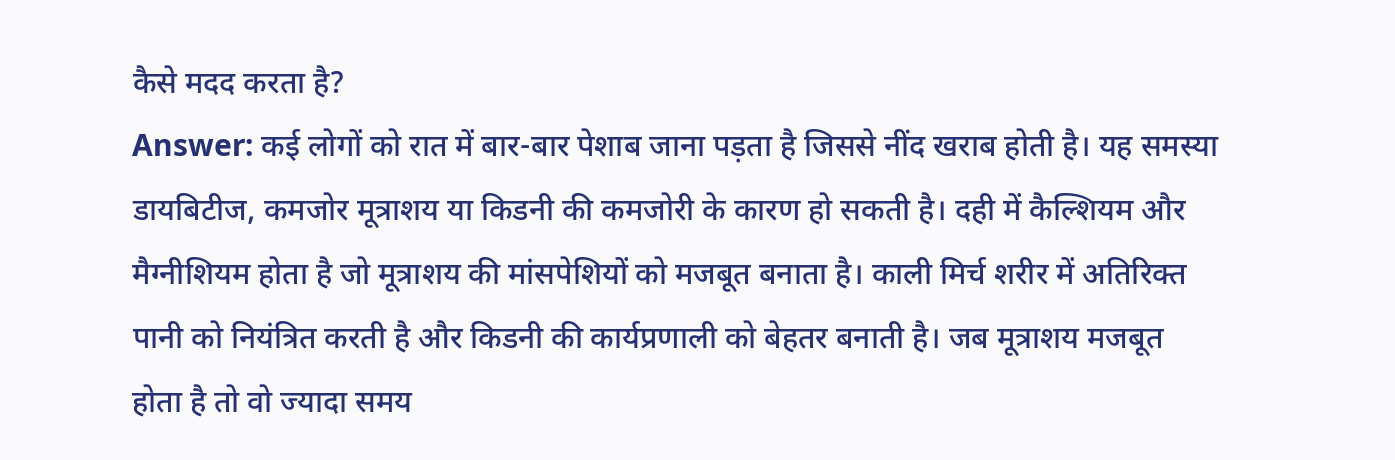कैसे मदद करता है?
Answer: कई लोगों को रात में बार-बार पेशाब जाना पड़ता है जिससे नींद खराब होती है। यह समस्या डायबिटीज, कमजोर मूत्राशय या किडनी की कमजोरी के कारण हो सकती है। दही में कैल्शियम और मैग्नीशियम होता है जो मूत्राशय की मांसपेशियों को मजबूत बनाता है। काली मिर्च शरीर में अतिरिक्त पानी को नियंत्रित करती है और किडनी की कार्यप्रणाली को बेहतर बनाती है। जब मूत्राशय मजबूत होता है तो वो ज्यादा समय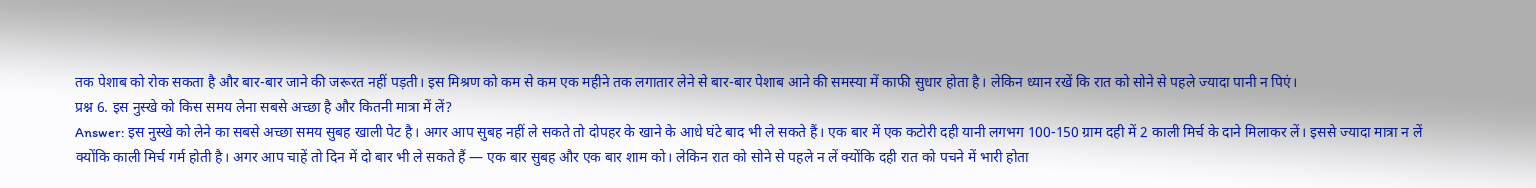तक पेशाब को रोक सकता है और बार-बार जाने की जरूरत नहीं पड़ती। इस मिश्रण को कम से कम एक महीने तक लगातार लेने से बार-बार पेशाब आने की समस्या में काफी सुधार होता है। लेकिन ध्यान रखें कि रात को सोने से पहले ज्यादा पानी न पिएं।
प्रश्न 6. इस नुस्खे को किस समय लेना सबसे अच्छा है और कितनी मात्रा में लें?
Answer: इस नुस्खे को लेने का सबसे अच्छा समय सुबह खाली पेट है। अगर आप सुबह नहीं ले सकते तो दोपहर के खाने के आधे घंटे बाद भी ले सकते हैं। एक बार में एक कटोरी दही यानी लगभग 100-150 ग्राम दही में 2 काली मिर्च के दाने मिलाकर लें। इससे ज्यादा मात्रा न लें क्योंकि काली मिर्च गर्म होती है। अगर आप चाहें तो दिन में दो बार भी ले सकते हैं — एक बार सुबह और एक बार शाम को। लेकिन रात को सोने से पहले न लें क्योंकि दही रात को पचने में भारी होता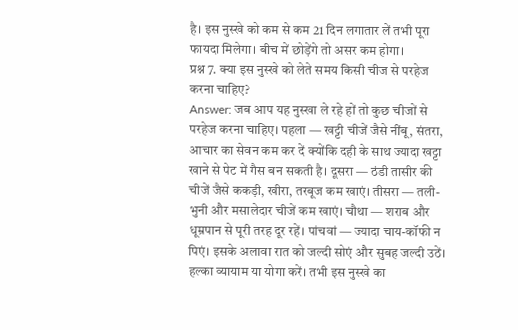है। इस नुस्खे को कम से कम 21 दिन लगातार लें तभी पूरा फायदा मिलेगा। बीच में छोड़ेंगे तो असर कम होगा।
प्रश्न 7. क्या इस नुस्खे को लेते समय किसी चीज से परहेज करना चाहिए?
Answer: जब आप यह नुस्खा ले रहे हों तो कुछ चीजों से परहेज करना चाहिए। पहला — खट्टी चीजें जैसे नींबू, संतरा, आचार का सेवन कम कर दें क्योंकि दही के साथ ज्यादा खट्टा खाने से पेट में गैस बन सकती है। दूसरा — ठंडी तासीर की चीजें जैसे ककड़ी, खीरा, तरबूज कम खाएं। तीसरा — तली-भुनी और मसालेदार चीजें कम खाएं। चौथा — शराब और धूम्रपान से पूरी तरह दूर रहें। पांचवां — ज्यादा चाय-कॉफी न पिएं। इसके अलावा रात को जल्दी सोएं और सुबह जल्दी उठें। हल्का व्यायाम या योगा करें। तभी इस नुस्खे का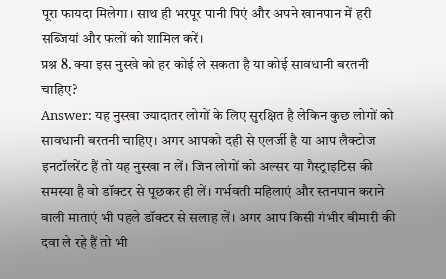पूरा फायदा मिलेगा। साथ ही भरपूर पानी पिएं और अपने खानपान में हरी सब्जियां और फलों को शामिल करें।
प्रश्न 8. क्या इस नुस्खे को हर कोई ले सकता है या कोई सावधानी बरतनी चाहिए?
Answer: यह नुस्खा ज्यादातर लोगों के लिए सुरक्षित है लेकिन कुछ लोगों को सावधानी बरतनी चाहिए। अगर आपको दही से एलर्जी है या आप लैक्टोज इनटॉलरेंट हैं तो यह नुस्खा न लें। जिन लोगों को अल्सर या गैस्ट्राइटिस की समस्या है वो डॉक्टर से पूछकर ही लें। गर्भवती महिलाएं और स्तनपान कराने वाली माताएं भी पहले डॉक्टर से सलाह लें। अगर आप किसी गंभीर बीमारी की दवा ले रहे हैं तो भी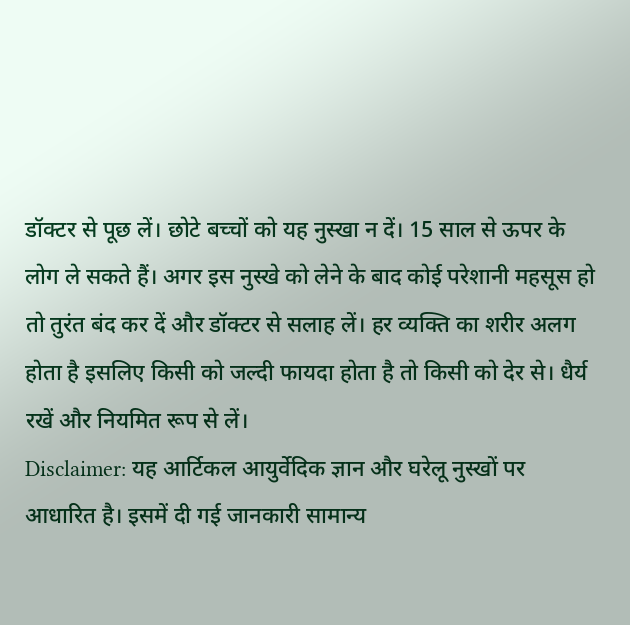डॉक्टर से पूछ लें। छोटे बच्चों को यह नुस्खा न दें। 15 साल से ऊपर के लोग ले सकते हैं। अगर इस नुस्खे को लेने के बाद कोई परेशानी महसूस हो तो तुरंत बंद कर दें और डॉक्टर से सलाह लें। हर व्यक्ति का शरीर अलग होता है इसलिए किसी को जल्दी फायदा होता है तो किसी को देर से। धैर्य रखें और नियमित रूप से लें।
Disclaimer: यह आर्टिकल आयुर्वेदिक ज्ञान और घरेलू नुस्खों पर आधारित है। इसमें दी गई जानकारी सामान्य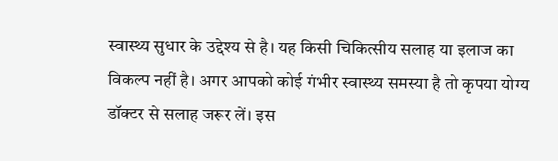स्वास्थ्य सुधार के उद्देश्य से है। यह किसी चिकित्सीय सलाह या इलाज का विकल्प नहीं है। अगर आपको कोई गंभीर स्वास्थ्य समस्या है तो कृपया योग्य डॉक्टर से सलाह जरूर लें। इस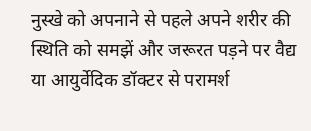नुस्खे को अपनाने से पहले अपने शरीर की स्थिति को समझें और जरूरत पड़ने पर वैद्य या आयुर्वेदिक डॉक्टर से परामर्श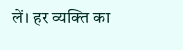लें। हर व्यक्ति का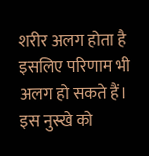शरीर अलग होता है इसलिए परिणाम भी अलग हो सकते हैं। इस नुस्खे को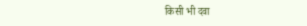किसी भी दवा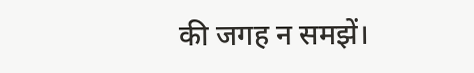की जगह न समझें।